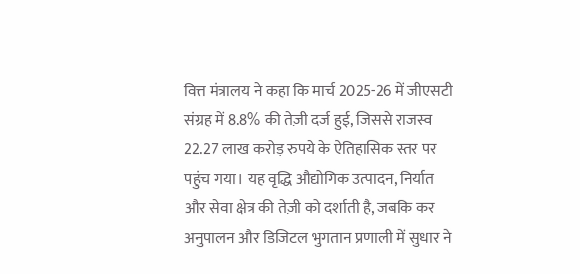वित्त मंत्रालय ने कहा कि मार्च 2025-26 में जीएसटी संग्रह में 8.8% की तेज़ी दर्ज हुई, जिससे राजस्व 22.27 लाख करोड़ रुपये के ऐतिहासिक स्तर पर पहुंच गया। यह वृद्धि औद्योगिक उत्पादन, निर्यात और सेवा क्षेत्र की तेज़ी को दर्शाती है, जबकि कर अनुपालन और डिजिटल भुगतान प्रणाली में सुधार ने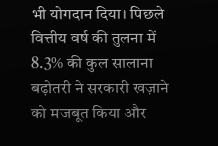भी योगदान दिया। पिछले वित्तीय वर्ष की तुलना में 8.3% की कुल सालाना बढ़ोतरी ने सरकारी खज़ाने को मजबूत किया और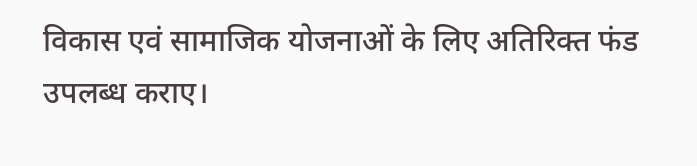विकास एवं सामाजिक योजनाओं के लिए अतिरिक्त फंड उपलब्ध कराए।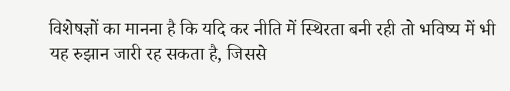विशेषज्ञों का मानना है कि यदि कर नीति में स्थिरता बनी रही तो भविष्य में भी यह रुझान जारी रह सकता है, जिससे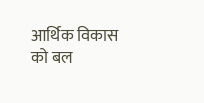आर्थिक विकास को बल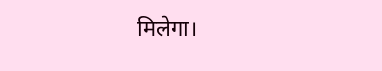मिलेगा।